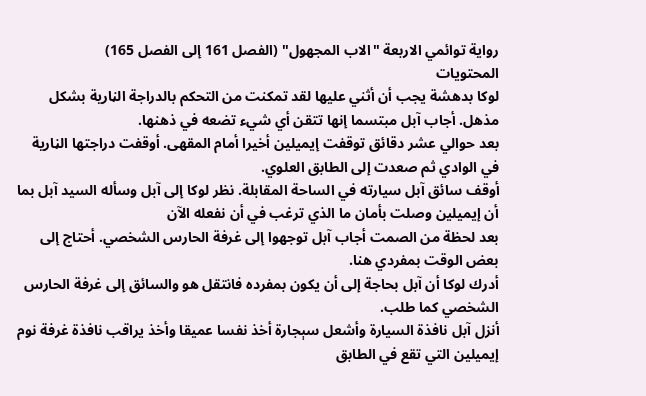رواية توائمي الاربعة "الاب المجهول" (الفصل 161 إلى الفصل 165)
المحتويات
لوكا بدهشة يجب أن أثني عليها لقد تمكنت من التحكم بالدراجة الڼارية بشكل مذهل. أجاب آبل مبتسما إنها تتقن أي شيء تضعه في ذهنها.
بعد حوالي عشر دقائق توقفت إيميلين أخيرا أمام المقهى. أوقفت دراجتها الڼارية في الوادي ثم صعدت إلى الطابق العلوي.
أوقف سائق آبل سيارته في الساحة المقابلة. نظر لوكا إلى آبل وسأله السيد آبل بما أن إيميلين وصلت بأمان ما الذي ترغب في أن نفعله الآن
بعد لحظة من الصمت أجاب آبل توجهوا إلى غرفة الحارس الشخصي. أحتاج إلى بعض الوقت بمفردي هنا.
أدرك لوكا أن آبل بحاجة إلى أن يكون بمفرده فانتقل هو والسائق إلى غرفة الحارس الشخصي كما طلب.
أنزل آبل نافذة السيارة وأشعل سېجارة أخذ نفسا عميقا وأخذ يراقب نافذة غرفة نوم إيميلين التي تقع في الطابق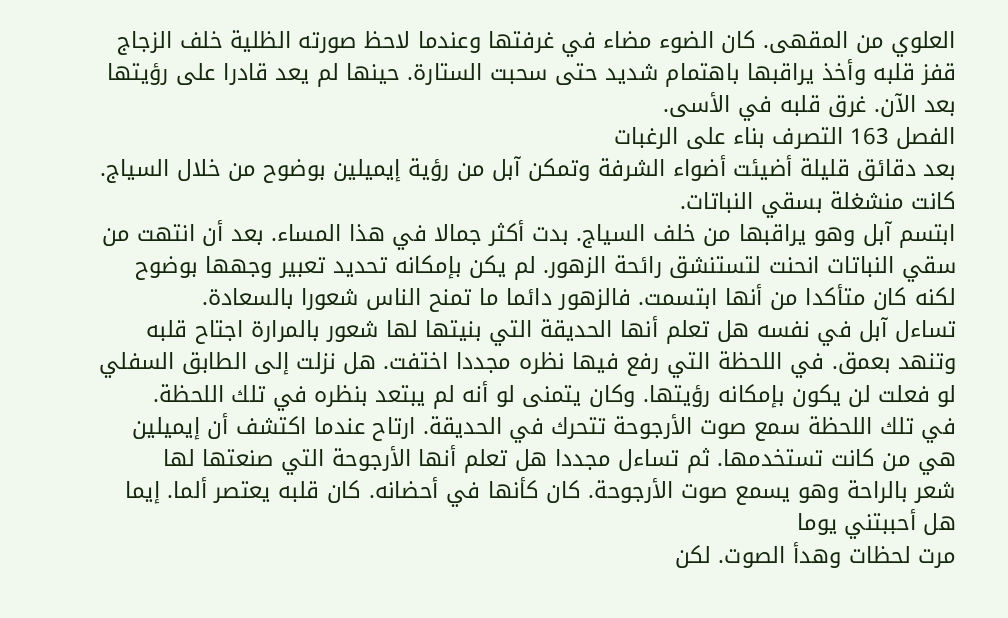العلوي من المقهى. كان الضوء مضاء في غرفتها وعندما لاحظ صورته الظلية خلف الزجاج قفز قلبه وأخذ يراقبها باهتمام شديد حتى سحبت الستارة. حينها لم يعد قادرا على رؤيتها بعد الآن. غرق قلبه في الأسى.
الفصل 163 التصرف بناء على الرغبات
بعد دقائق قليلة أضيئت أضواء الشرفة وتمكن آبل من رؤية إيميلين بوضوح من خلال السياج. كانت منشغلة بسقي النباتات.
ابتسم آبل وهو يراقبها من خلف السياج. بدت أكثر جمالا في هذا المساء. بعد أن انتهت من سقي النباتات انحنت لتستنشق رائحة الزهور. لم يكن بإمكانه تحديد تعبير وجهها بوضوح لكنه كان متأكدا من أنها ابتسمت. فالزهور دائما ما تمنح الناس شعورا بالسعادة.
تساءل آبل في نفسه هل تعلم أنها الحديقة التي بنيتها لها شعور بالمرارة اجتاح قلبه وتنهد بعمق. في اللحظة التي رفع فيها نظره مجددا اختفت. هل نزلت إلى الطابق السفلي لو فعلت لن يكون بإمكانه رؤيتها. وكان يتمنى لو أنه لم يبتعد بنظره في تلك اللحظة.
في تلك اللحظة سمع صوت الأرجوحة تتحرك في الحديقة. ارتاح عندما اكتشف أن إيميلين هي من كانت تستخدمها. ثم تساءل مجددا هل تعلم أنها الأرجوحة التي صنعتها لها
شعر بالراحة وهو يسمع صوت الأرجوحة. كان كأنها في أحضانه. كان قلبه يعتصر ألما. إيما هل أحببتني يوما
مرت لحظات وهدأ الصوت. لكن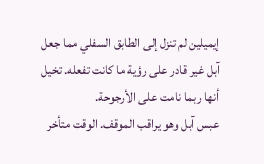إيميلين لم تنزل إلى الطابق السفلي مما جعل آبل غير قادر على رؤية ما كانت تفعله. تخيل أنها ربما نامت على الأرجوحة.
عبس آبل وهو يراقب الموقف. الوقت متأخر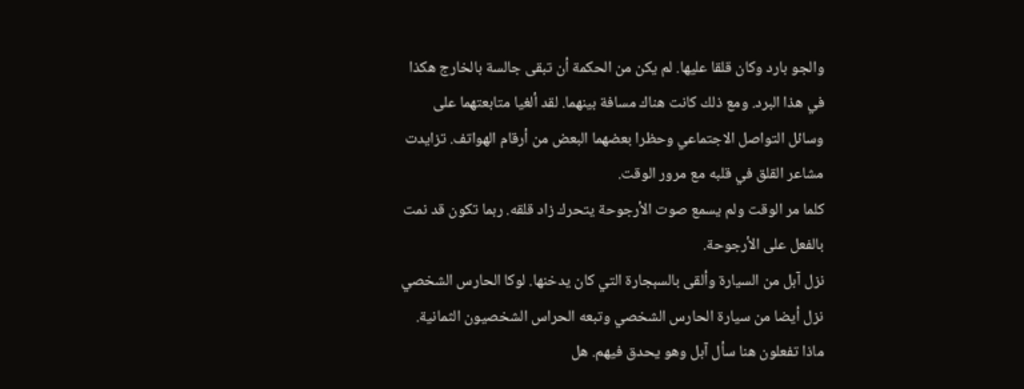والجو بارد وكان قلقا عليها. لم يكن من الحكمة أن تبقى جالسة بالخارج هكذا في هذا البرد. ومع ذلك كانت هناك مسافة بينهما. لقد ألغيا متابعتهما على وسائل التواصل الاجتماعي وحظرا بعضهما البعض من أرقام الهواتف. تزايدت مشاعر القلق في قلبه مع مرور الوقت.
كلما مر الوقت ولم يسمع صوت الأرجوحة يتحرك زاد قلقه. ربما تكون قد نمت بالفعل على الأرجوحة.
نزل آبل من السيارة وألقى بالسېجارة التي كان يدخنها. لوكا الحارس الشخصي نزل أيضا من سيارة الحارس الشخصي وتبعه الحراس الشخصيون الثمانية.
ماذا تفعلون هنا سأل آبل وهو يحدق فيهم. هل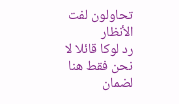تحاولون لفت الأنظار
رد لوكا قائلا لا نحن فقط هنا لضمان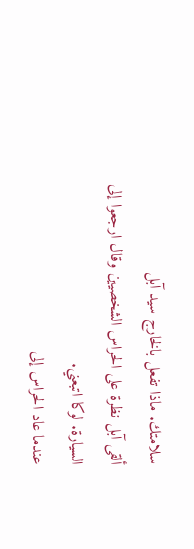سلامتك. ماذا تفعل بالخارج سيد آبل
ألقى آبل نظرة على الحراس الشخصيين وقال ارجعوا إلى السيارة. لوكا اتبعني.
عندما عاد الحراس إلى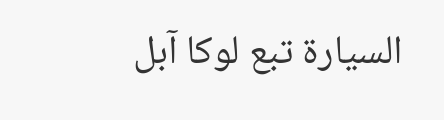السيارة تبع لوكا آبل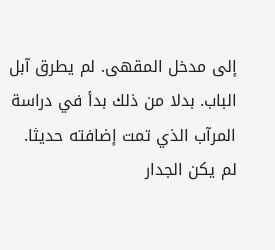إلى مدخل المقهى. لم يطرق آبل الباب. بدلا من ذلك بدأ في دراسة المرآب الذي تمت إضافته حديثا. لم يكن الجدار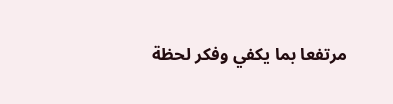مرتفعا بما يكفي وفكر لحظة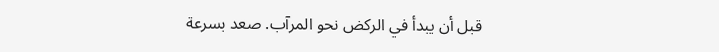قبل أن يبدأ في الركض نحو المرآب. صعد بسرعة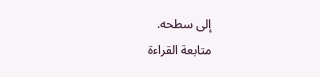إلى سطحه.
متابعة القراءة